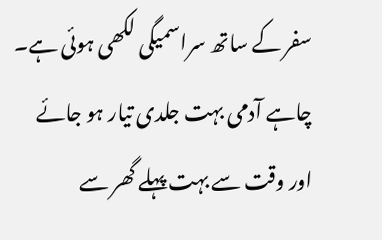سفر کے ساتھ سراسمیگی لکھی ہوئی ہے۔ چاہے آدمی بہت جلدی تیار ہو جائے اور وقت سے بہت پہلے گھر سے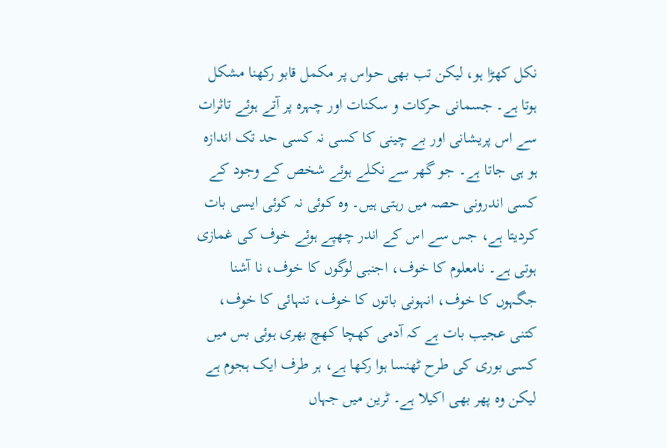نکل کھڑا ہو، لیکن تب بھی حواس پر مکمل قابو رکھنا مشکل ہوتا ہے۔ جسمانی حرکات و سکنات اور چہرہ پر آتے ہوئے تاثرات سے اس پریشانی اور بے چینی کا کسی نہ کسی حد تک اندازہ ہو ہی جاتا ہے۔ جو گھر سے نکلے ہوئے شخص کے وجود کے کسی اندرونی حصہ میں رہتی ہیں۔ وہ کوئی نہ کوئی ایسی بات کردیتا ہے، جس سے اس کے اندر چھپے ہوئے خوف کی غمازی ہوتی ہے۔ نامعلوم کا خوف، اجنبی لوگوں کا خوف، نا آشنا جگہوں کا خوف، انہونی باتوں کا خوف، تنہائی کا خوف، کتنی عجیب بات ہے کہ آدمی کھچا کھچ بھری ہوئی بس میں کسی بوری کی طرح ٹھنسا ہوا رکھا ہے، ہر طرف ایک ہجوم ہے لیکن وہ پھر بھی اکیلا ہے۔ ٹرین میں جہاں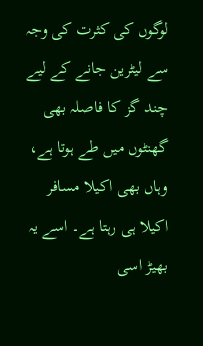لوگوں کی کثرت کی وجہ سے لیٹرین جانے کے لیے چند گز کا فاصلہ بھی گھنٹوں میں طے ہوتا ہے، وہاں بھی اکیلا مسافر اکیلا ہی رہتا ہے۔ اسے یہ بھیڑ اسی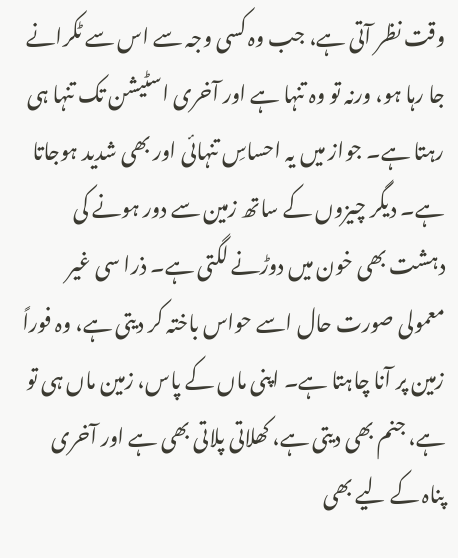وقت نظر آتی ہے، جب وہ کسی وجہ سے اس سے ٹکرانے جا رہا ہو، ورنہ تو وہ تنہا ہے اور آخری اسٹیشن تک تنہا ہی رہتا ہے۔ جواز میں یہ احساسِ تنہائی اور بھی شدید ہوجاتا ہے۔ دیگر چیزوں کے ساتھ زمین سے دور ہونے کی دہشت بھی خون میں دوڑنے لگتی ہے۔ ذرا سی غیر معمولی صورت حال اسے حواس باختہ کر دیتی ہے، وہ فوراً زمین پر آنا چاہتا ہے۔ اپنی ماں کے پاس، زمین ماں ہی تو ہے، جنم بھی دیتی ہے، کھلاتی پلاتی بھی ہے اور آخری پناہ کے لیے بھی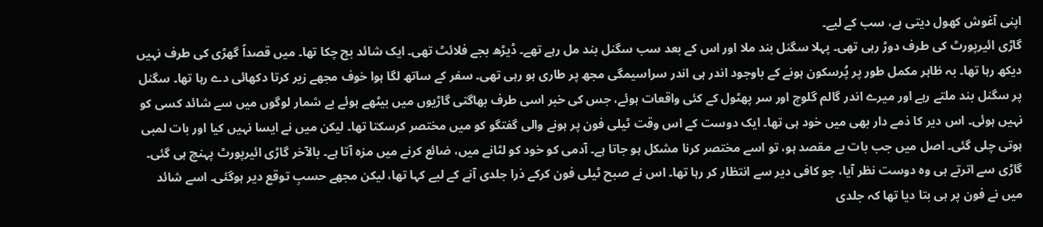اپنی آغوش کھول دیتی ہے، سب کے لیے۔
گاڑی ائیرپورٹ کی طرف دوڑ رہی تھی۔ پہلا سگنل بند ملا اور اس کے بعد سب سگنل بند مل رہے تھے۔ ڈیڑھ بجے فلائٹ تھی۔ ایک شائد بج چکا تھا۔ میں قصداً گھڑی کی طرف نہیں دیکھ رہا تھا۔ بہ ظاہر مکمل طور پر پُرسکون ہونے کے باوجود اندر ہی اندر سراسیمگی مجھ پر طاری ہو رہی تھی۔ سفر کے ساتھ لگا ہوا خوف مجھے زیر کرتا دکھائی دے رہا تھا۔ سگنل پر سگنل بند ملتے رہے اور میرے اندر گالم گلوچ اور سر پھٹول کے کئی واقعات ہوئے، جس کی خبر اسی طرف بھاگتی گاڑیوں میں بیٹھے ہوئے بے شمار لوگوں میں سے شائد کسی کو نہیں ہوئی۔ اس دیر کا ذمے دار بھی میں خود ہی تھا۔ ایک دوست کے اس وقت ٹیلی فون پر ہونے والی گفتگو کو میں مختصر کرسکتا تھا۔ لیکن میں نے ایسا نہیں کیا اور بات لمبی ہوتی چلی گئی۔ اصل میں جب بات بے مقصد ہو، تو اسے مختصر کرنا مشکل ہو جاتا ہے۔ آدمی کو خود کو لٹانے میں، ضائع کرنے میں مزہ آتا ہے۔ بالآخر گاڑی ائیرپورٹ پہنچ ہی گئی۔ گاڑی سے اترتے ہی وہ دوست نظر آیا، جو کافی دیر سے انتظار کر رہا تھا۔ اس نے صبح ٹیلی فون کرکے ذرا جلدی آنے کے لیے کہا تھا، لیکن مجھے حسبِ توقع دیر ہوگئی۔ اسے شائد میں نے فون پر ہی بتا دیا تھا کہ جلدی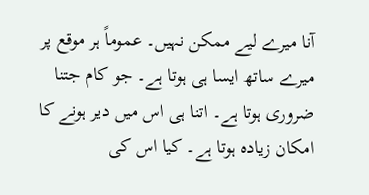آنا میرے لیے ممکن نہیں۔ عموماً ہر موقع پر میرے ساتھ ایسا ہی ہوتا ہے۔ جو کام جتنا ضروری ہوتا ہے۔ اتنا ہی اس میں دیر ہونے کا امکان زیادہ ہوتا ہے۔ کیا اس کی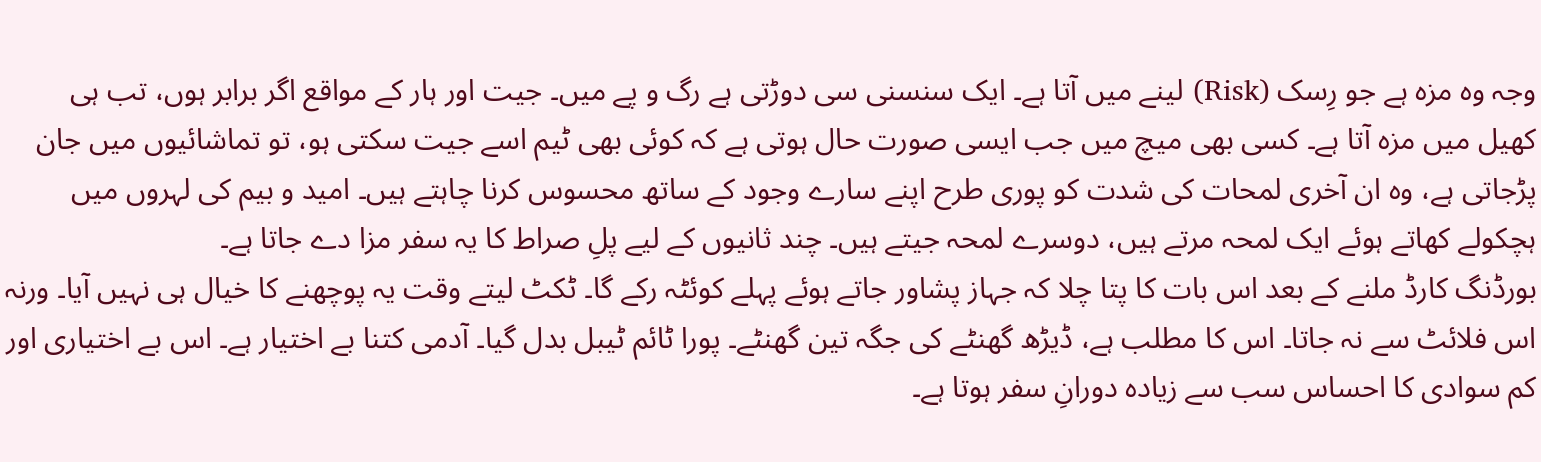وجہ وہ مزہ ہے جو رِسک (Risk) لینے میں آتا ہے۔ ایک سنسنی سی دوڑتی ہے رگ و پے میں۔ جیت اور ہار کے مواقع اگر برابر ہوں، تب ہی کھیل میں مزہ آتا ہے۔ کسی بھی میچ میں جب ایسی صورت حال ہوتی ہے کہ کوئی بھی ٹیم اسے جیت سکتی ہو، تو تماشائیوں میں جان پڑجاتی ہے، وہ ان آخری لمحات کی شدت کو پوری طرح اپنے سارے وجود کے ساتھ محسوس کرنا چاہتے ہیں۔ امید و بیم کی لہروں میں ہچکولے کھاتے ہوئے ایک لمحہ مرتے ہیں، دوسرے لمحہ جیتے ہیں۔ چند ثانیوں کے لیے پلِ صراط کا یہ سفر مزا دے جاتا ہے۔
بورڈنگ کارڈ ملنے کے بعد اس بات کا پتا چلا کہ جہاز پشاور جاتے ہوئے پہلے کوئٹہ رکے گا۔ ٹکٹ لیتے وقت یہ پوچھنے کا خیال ہی نہیں آیا۔ ورنہ اس فلائٹ سے نہ جاتا۔ اس کا مطلب ہے، ڈیڑھ گھنٹے کی جگہ تین گھنٹے۔ پورا ٹائم ٹیبل بدل گیا۔ آدمی کتنا بے اختیار ہے۔ اس بے اختیاری اور کم سوادی کا احساس سب سے زیادہ دورانِ سفر ہوتا ہے۔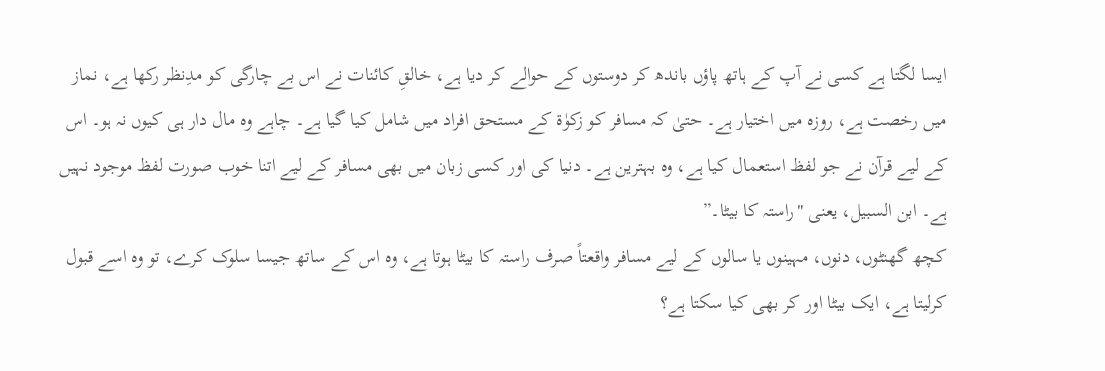ایسا لگتا ہے کسی نے آپ کے ہاتھ پاؤں باندھ کر دوستوں کے حوالے کر دیا ہے، خالقِ کائنات نے اس بے چارگی کو مدِنظر رکھا ہے، نماز میں رخصت ہے، روزہ میں اختیار ہے۔ حتیٰ کہ مسافر کو زکوٰۃ کے مستحق افراد میں شامل کیا گیا ہے۔ چاہے وہ مال دار ہی کیوں نہ ہو۔ اس کے لیے قرآن نے جو لفظ استعمال کیا ہے، وہ بہترین ہے۔ دنیا کی اور کسی زبان میں بھی مسافر کے لیے اتنا خوب صورت لفظ موجود نہیں ہے۔ ابن السبیل، یعنی "راستہ کا بیٹا۔”
کچھ گھنٹوں، دنوں، مہینوں یا سالوں کے لیے مسافر واقعتاً صرف راستہ کا بیٹا ہوتا ہے، وہ اس کے ساتھ جیسا سلوک کرے، تو وہ اسے قبول کرلیتا ہے، ایک بیٹا اور کر بھی کیا سکتا ہے؟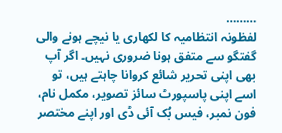………
لفظونہ انتظامیہ کا لکھاری یا نیچے ہونے والی گفتگو سے متفق ہونا ضروری نہیں۔ اگر آپ بھی اپنی تحریر شائع کروانا چاہتے ہیں، تو اسے اپنی پاسپورٹ سائز تصویر، مکمل نام، فون نمبر، فیس بُک آئی ڈی اور اپنے مختصر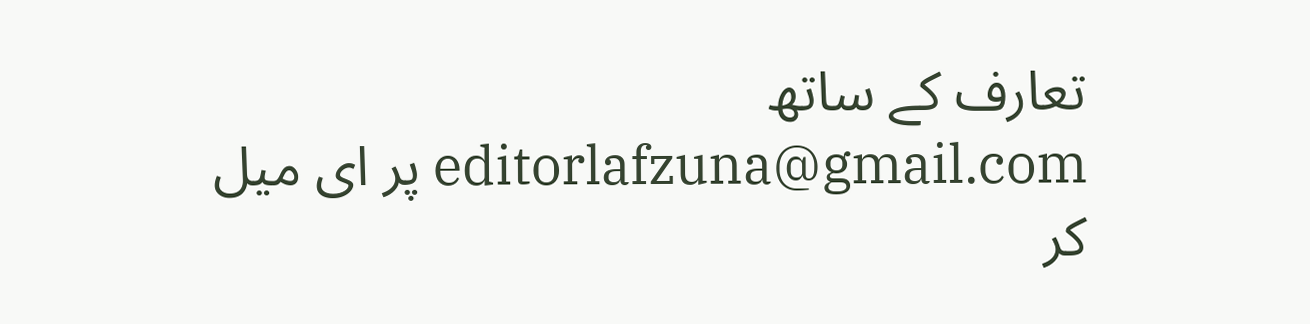تعارف کے ساتھ editorlafzuna@gmail.com پر ای میل کر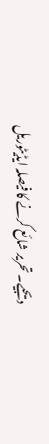دیجیے۔ تحریر شائع کرنے کا فیصلہ ایڈیٹوریل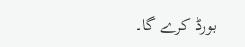بورڈ کرے گا۔